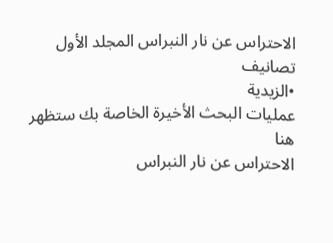الاحتراس عن نار النبراس المجلد الأول
تصانيف
•الزيدية
عمليات البحث الأخيرة الخاصة بك ستظهر هنا
الاحتراس عن نار النبراس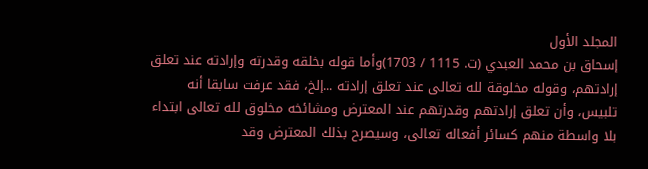المجلد الأول
إسحاق بن محمد العبدي (ت. 1115 / 1703)وأما قوله بخلقه وقدرته وإرادته عند تعلق إرادتهم، وقوله مخلوقة لله تعالى عند تعلق إرادته ...إلخ، فقد عرفت سابقا أنه تلبيس، وأن تعلق إرادتهم وقدرتهم عند المعترض ومشائخه مخلوق لله تعالى ابتداء بلا واسطة منهم كسائر أفعاله تعالى، وسيصرح بذلك المعترض وقد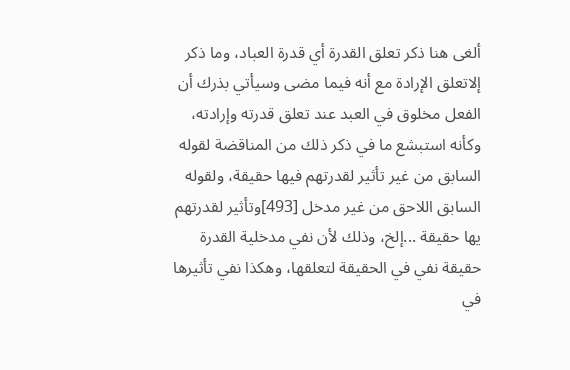ألغى هنا ذكر تعلق القدرة أي قدرة العباد، وما ذكر إلاتعلق الإرادة مع أنه فيما مضى وسيأتي بذرك أن الفعل مخلوق في العبد عند تعلق قدرته وإرادته، وكأنه استبشع ما في ذكر ذلك من المناقضة لقوله السابق من غير تأثير لقدرتهم فيها حقيقة، ولقوله السابق اللاحق من غير مدخل [493]وتأثير لقدرتهم يها حقيقة ...إلخ، وذلك لأن نفي مدخلية القدرة حقيقة نفي في الحقيقة لتعلقها، وهكذا نفي تأثيرها في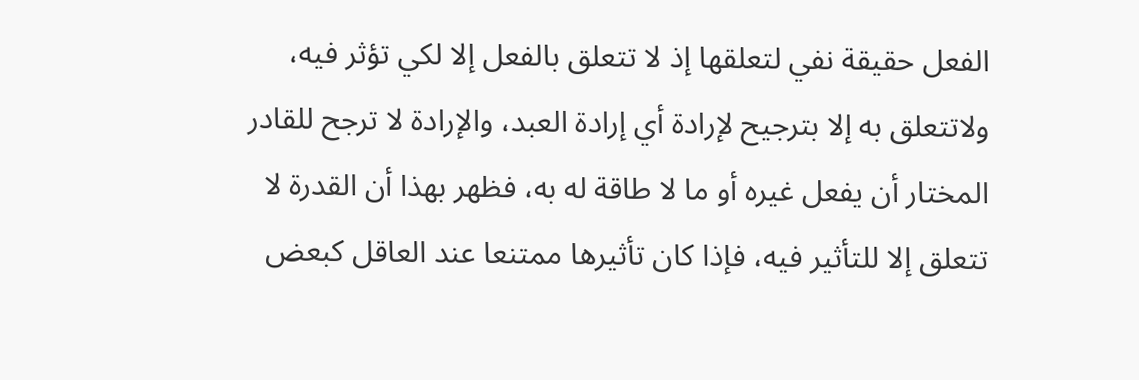الفعل حقيقة نفي لتعلقها إذ لا تتعلق بالفعل إلا لكي تؤثر فيه، ولاتتعلق به إلا بترجيح لإرادة أي إرادة العبد، والإرادة لا ترجح للقادر المختار أن يفعل غيره أو ما لا طاقة له به، فظهر بهذا أن القدرة لا تتعلق إلا للتأثير فيه، فإذا كان تأثيرها ممتنعا عند العاقل كبعض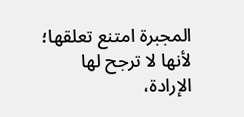المجبرة امتنع تعلقها؛ لأنها لا ترجح لها الإرادة،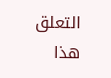التعلق هذا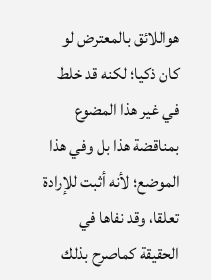هواللائق بالمعترض لو كان ذكيا؛ لكنه قد خلط في غير هذا المضوع بمناقضة هذا بل وفي هذا الموضع؛ لأنه أثبت للإرادة تعلقا، وقد نفاها في الحقيقة كماصرح بذلك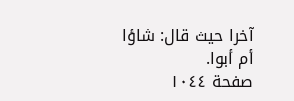آخرا حيث قال: شاؤا أم أبوا.
صفحة ١٠٤٤